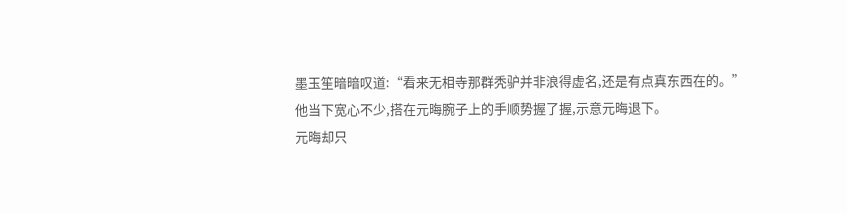墨玉笙暗暗叹道:“看来无相寺那群秃驴并非浪得虚名,还是有点真东西在的。”
他当下宽心不少,搭在元晦腕子上的手顺势握了握,示意元晦退下。
元晦却只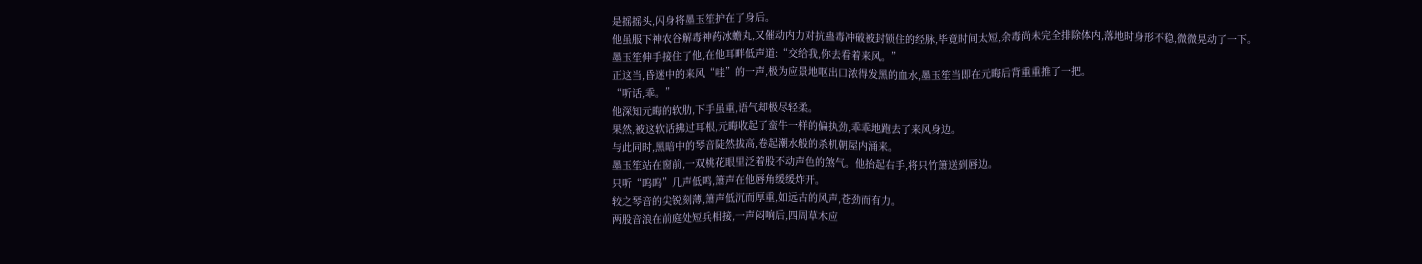是摇摇头,闪身将墨玉笙护在了身后。
他虽服下神农谷解毒神药冰蟾丸,又催动内力对抗蛊毒冲破被封锁住的经脉,毕竟时间太短,余毒尚未完全排除体内,落地时身形不稳,微微晃动了一下。
墨玉笙伸手接住了他,在他耳畔低声道:“交给我,你去看着来风。”
正这当,昏迷中的来风“哇”的一声,极为应景地呕出口浓得发黑的血水,墨玉笙当即在元晦后背重重推了一把。
“听话,乖。”
他深知元晦的软肋,下手虽重,语气却极尽轻柔。
果然,被这软话拂过耳根,元晦收起了蛮牛一样的偏执劲,乖乖地跑去了来风身边。
与此同时,黑暗中的琴音陡然拔高,卷起潮水般的杀机朝屋内涌来。
墨玉笙站在窗前,一双桃花眼里泛着股不动声色的煞气。他抬起右手,将只竹箫送到唇边。
只听“呜呜”几声低鸣,箫声在他唇角缓缓炸开。
较之琴音的尖锐刻薄,箫声低沉而厚重,如远古的风声,苍劲而有力。
两股音浪在前庭处短兵相接,一声闷响后,四周草木应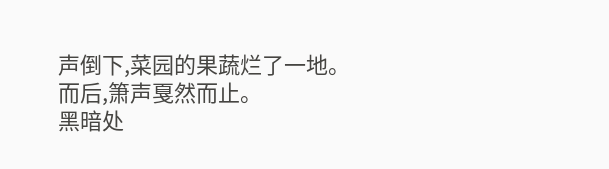声倒下,菜园的果蔬烂了一地。
而后,箫声戛然而止。
黑暗处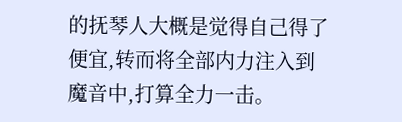的抚琴人大概是觉得自己得了便宜,转而将全部内力注入到魔音中,打算全力一击。